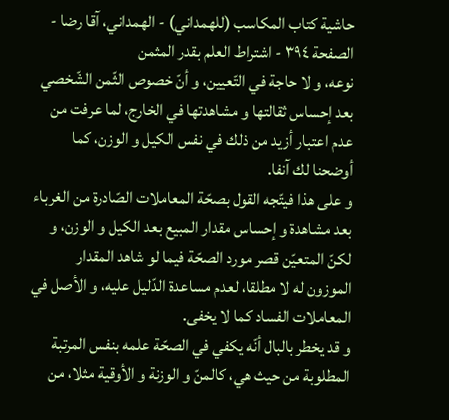حاشية كتاب المكاسب (للهمداني) - الهمداني، آقا رضا - الصفحة ٣٩٤ - اشتراط العلم بقدر المثمن
نوعه، و لا حاجة في التّعيين، و أنّ خصوص الثّمن الشّخصي بعد إحساس ثقالتها و مشاهدتها في الخارج، لما عرفت من عدم اعتبار أزيد من ذلك في نفس الكيل و الوزن، كما أوضحنا لك آنفا.
و على هذا فيتّجه القول بصحّة المعاملات الصّادرة من الغرباء بعد مشاهدة و إحساس مقدار المبيع بعد الكيل و الوزن، و لكنّ المتعيّن قصر مورد الصحّة فيما لو شاهد المقدار الموزون له لا مطلقا، لعدم مساعدة الدّليل عليه، و الأصل في المعاملات الفساد كما لا يخفى.
و قد يخطر بالبال أنّه يكفي في الصحّة علمه بنفس المرتبة المطلوبة من حيث هي، كالمنّ و الوزنة و الأوقية مثلا، من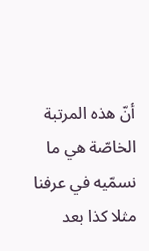أنّ هذه المرتبة الخاصّة هي ما نسمّيه في عرفنا مثلا كذا بعد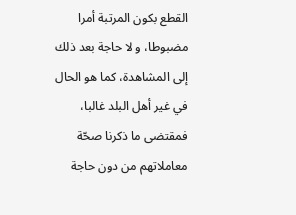القطع بكون المرتبة أمرا مضبوطا، و لا حاجة بعد ذلك إلى المشاهدة، كما هو الحال في غير أهل البلد غالبا، فمقتضى ما ذكرنا صحّة معاملاتهم من دون حاجة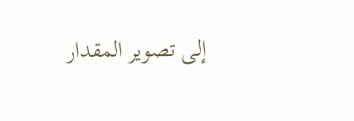إلى تصوير المقدار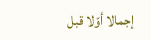إجمالا أوّلا قبل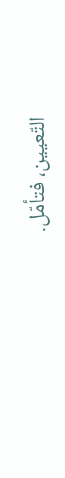التّعيين، فتأمّل.